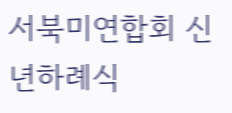서북미연합회 신년하례식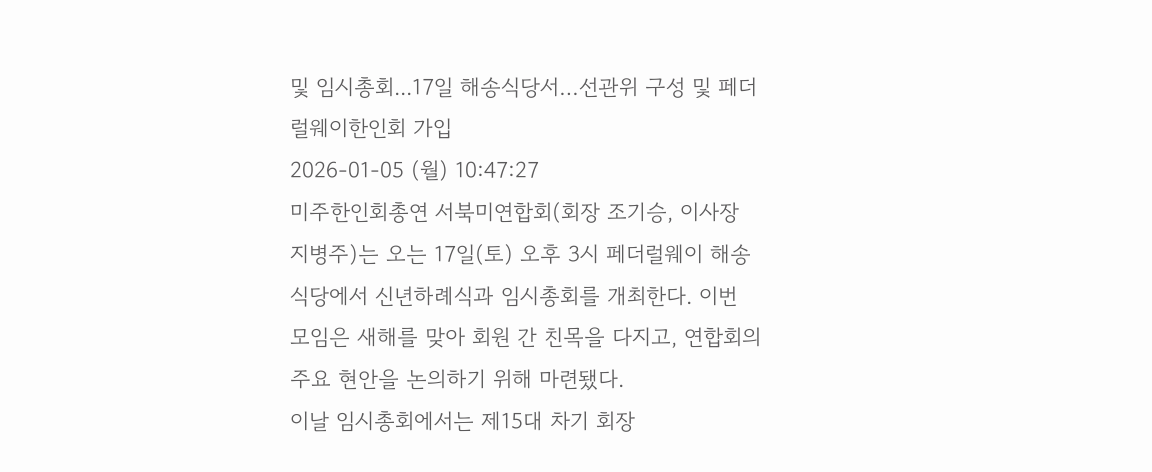및 임시총회...17일 해송식당서…선관위 구성 및 페더럴웨이한인회 가입
2026-01-05 (월) 10:47:27
미주한인회총연 서북미연합회(회장 조기승, 이사장 지병주)는 오는 17일(토) 오후 3시 페더럴웨이 해송식당에서 신년하례식과 임시총회를 개최한다. 이번 모임은 새해를 맞아 회원 간 친목을 다지고, 연합회의 주요 현안을 논의하기 위해 마련됐다.
이날 임시총회에서는 제15대 차기 회장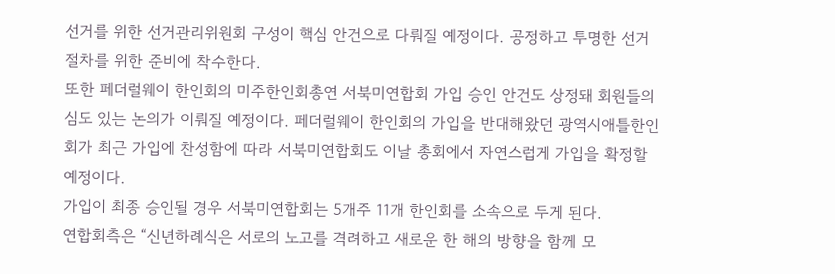선거를 위한 선거관리위원회 구성이 핵심 안건으로 다뤄질 예정이다. 공정하고 투명한 선거 절차를 위한 준비에 착수한다.
또한 페더럴웨이 한인회의 미주한인회총연 서북미연합회 가입 승인 안건도 상정돼 회원들의 심도 있는 논의가 이뤄질 예정이다. 페더럴웨이 한인회의 가입을 반대해왔던 광역시애틀한인회가 최근 가입에 찬성함에 따라 서북미연합회도 이날 총회에서 자연스럽게 가입을 확정할 예정이다.
가입이 최종 승인될 경우 서북미연합회는 5개주 11개 한인회를 소속으로 두게 된다.
연합회측은 “신년하례식은 서로의 노고를 격려하고 새로운 한 해의 방향을 함께 모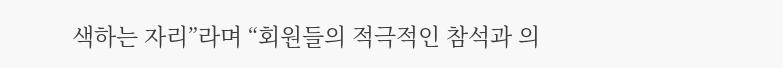색하는 자리”라며 “회원들의 적극적인 참석과 의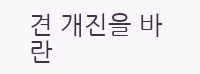견 개진을 바란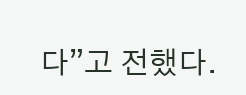다”고 전했다.